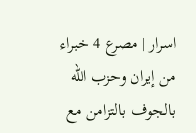اسرار | مصرع 4 خبراء من إيران وحزب الله بالجوف بالتزامن مع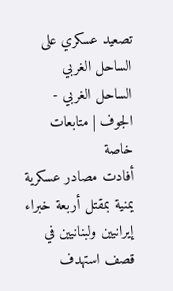تصعيد عسكري على الساحل الغربي
الساحل الغربي - الجوف | متابعات خاصة
أفادت مصادر عسكرية يمنية بمقتل أربعة خبراء إيرانيين ولبنانيين في قصف استهدف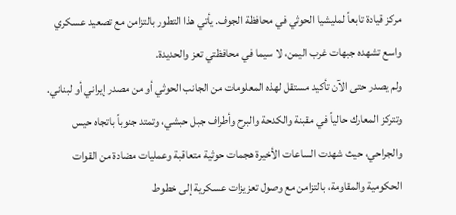مركز قيادة تابعاً لمليشيا الحوثي في محافظة الجوف. يأتي هذا التطور بالتزامن مع تصعيد عسكري واسع تشهده جبهات غرب اليمن، لا سيما في محافظتي تعز والحديدة.
ولم يصدر حتى الآن تأكيد مستقل لهذه المعلومات من الجانب الحوثي أو من مصدر إيراني أو لبناني. وتتركز المعارك حالياً في مقبنة والكدحة والبرح وأطراف جبل حبشي، وتمتد جنوباً باتجاه حيس والجراحي، حيث شهدت الساعات الأخيرة هجمات حوثية متعاقبة وعمليات مضادة من القوات الحكومية والمقاومة، بالتزامن مع وصول تعزيزات عسكرية إلى خطوط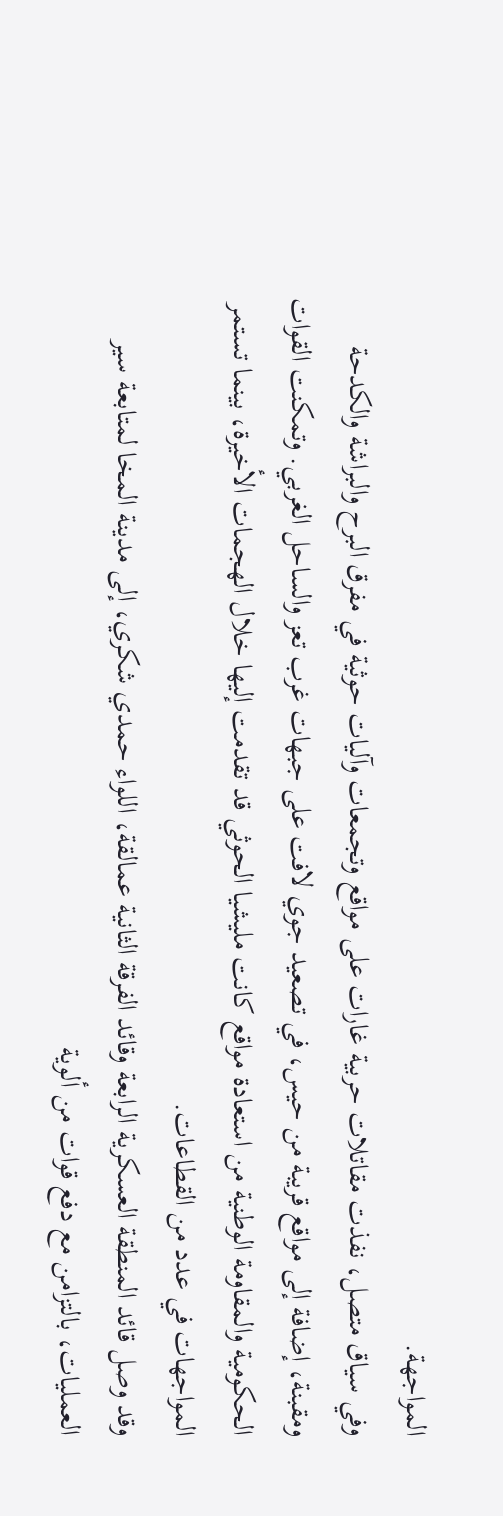المواجهة.
وفي سياق متصل، نفذت مقاتلات حربية غارات على مواقع وتجمعات وآليات حوثية في مفرق البرح والبراشة والكدحة ومقبنة، إضافة إلى مواقع قريبة من حيس، في تصعيد جوي لافت على جبهات غرب تعز والساحل الغربي. وتمكنت القوات الحكومية والمقاومة الوطنية من استعادة مواقع كانت مليشيا الحوثي قد تقدمت إليها خلال الهجمات الأخيرة، بينما تستمر المواجهات في عدد من القطاعات.
وقد وصل قائد المنطقة العسكرية الرابعة وقائد الفرقة الثانية عمالقة، اللواء حمدي شكري، إلى مدينة المخا لمتابعة سير العمليات، بالتزامن مع دفع قوات من ألوية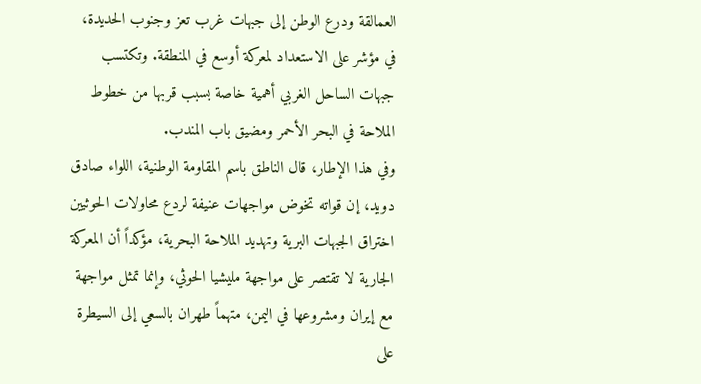العمالقة ودرع الوطن إلى جبهات غرب تعز وجنوب الحديدة، في مؤشر على الاستعداد لمعركة أوسع في المنطقة. وتكتسب جبهات الساحل الغربي أهمية خاصة بسبب قربها من خطوط الملاحة في البحر الأحمر ومضيق باب المندب.
وفي هذا الإطار، قال الناطق باسم المقاومة الوطنية، اللواء صادق دويد، إن قواته تخوض مواجهات عنيفة لردع محاولات الحوثيين اختراق الجبهات البرية وتهديد الملاحة البحرية، مؤكداً أن المعركة الجارية لا تقتصر على مواجهة مليشيا الحوثي، وإنما تمثل مواجهة مع إيران ومشروعها في اليمن، متهماً طهران بالسعي إلى السيطرة على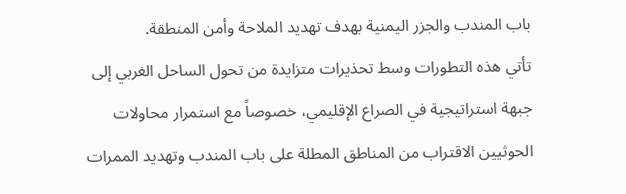باب المندب والجزر اليمنية بهدف تهديد الملاحة وأمن المنطقة.
تأتي هذه التطورات وسط تحذيرات متزايدة من تحول الساحل الغربي إلى جبهة استراتيجية في الصراع الإقليمي، خصوصاً مع استمرار محاولات الحوثيين الاقتراب من المناطق المطلة على باب المندب وتهديد الممرات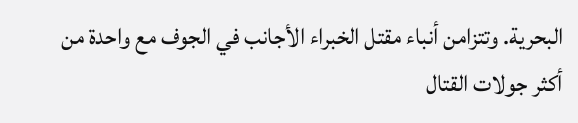البحرية. وتتزامن أنباء مقتل الخبراء الأجانب في الجوف مع واحدة من أكثر جولات القتال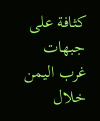كثافة على جبهات غرب اليمن خلال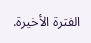الفترة الأخيرة.